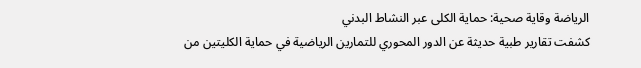الرياضة وقاية صحية: حماية الكلى عبر النشاط البدني
كشفت تقارير طبية حديثة عن الدور المحوري للتمارين الرياضية في حماية الكليتين من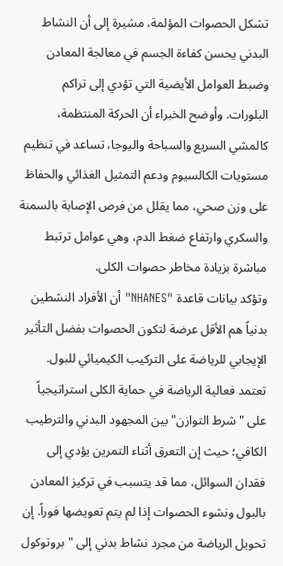تشكل الحصوات المؤلمة، مشيرة إلى أن النشاط البدني يحسن كفاءة الجسم في معالجة المعادن وضبط العوامل الأيضية التي تؤدي إلى تراكم البلورات. وأوضح الخبراء أن الحركة المنتظمة، كالمشي السريع والسباحة واليوجا، تساعد في تنظيم مستويات الكالسيوم ودعم التمثيل الغذائي والحفاظ على وزن صحي، مما يقلل من فرص الإصابة بالسمنة والسكري وارتفاع ضغط الدم، وهي عوامل ترتبط مباشرة بزيادة مخاطر حصوات الكلى.
وتؤكد بيانات قاعدة "NHANES" أن الأفراد النشطين بدنياً هم الأقل عرضة لتكون الحصوات بفضل التأثير الإيجابي للرياضة على التركيب الكيميائي للبول.
تعتمد فعالية الرياضة في حماية الكلى استراتيجياً على "شرط التوازن" بين المجهود البدني والترطيب الكافي؛ حيث إن التعرق أثناء التمرين يؤدي إلى فقدان السوائل، مما قد يتسبب في تركيز المعادن بالبول ونشوء الحصوات إذا لم يتم تعويضها فوراً. إن تحويل الرياضة من مجرد نشاط بدني إلى "بروتوكول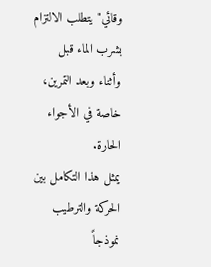وقائي" يتطلب الالتزام بشرب الماء قبل وأثناء وبعد التمرين، خاصة في الأجواء الحارة.
يمثل هذا التكامل بين الحركة والترطيب نموذجاً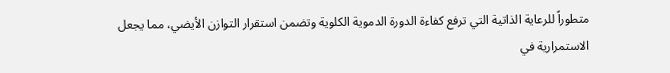متطوراً للرعاية الذاتية التي ترفع كفاءة الدورة الدموية الكلوية وتضمن استقرار التوازن الأيضي، مما يجعل الاستمرارية في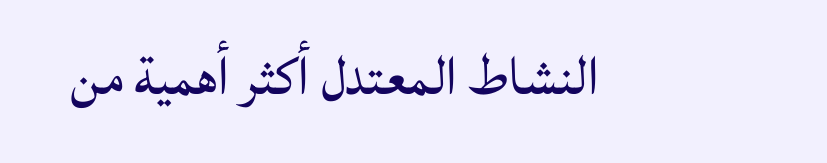النشاط المعتدل أكثر أهمية من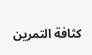كثافة التمرين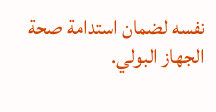نفسه لضمان استدامة صحة الجهاز البولي.